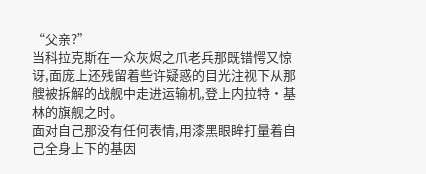“父亲?”
当科拉克斯在一众灰烬之爪老兵那既错愕又惊讶,面庞上还残留着些许疑惑的目光注视下从那艘被拆解的战舰中走进运输机,登上内拉特·基林的旗舰之时。
面对自己那没有任何表情,用漆黑眼眸打量着自己全身上下的基因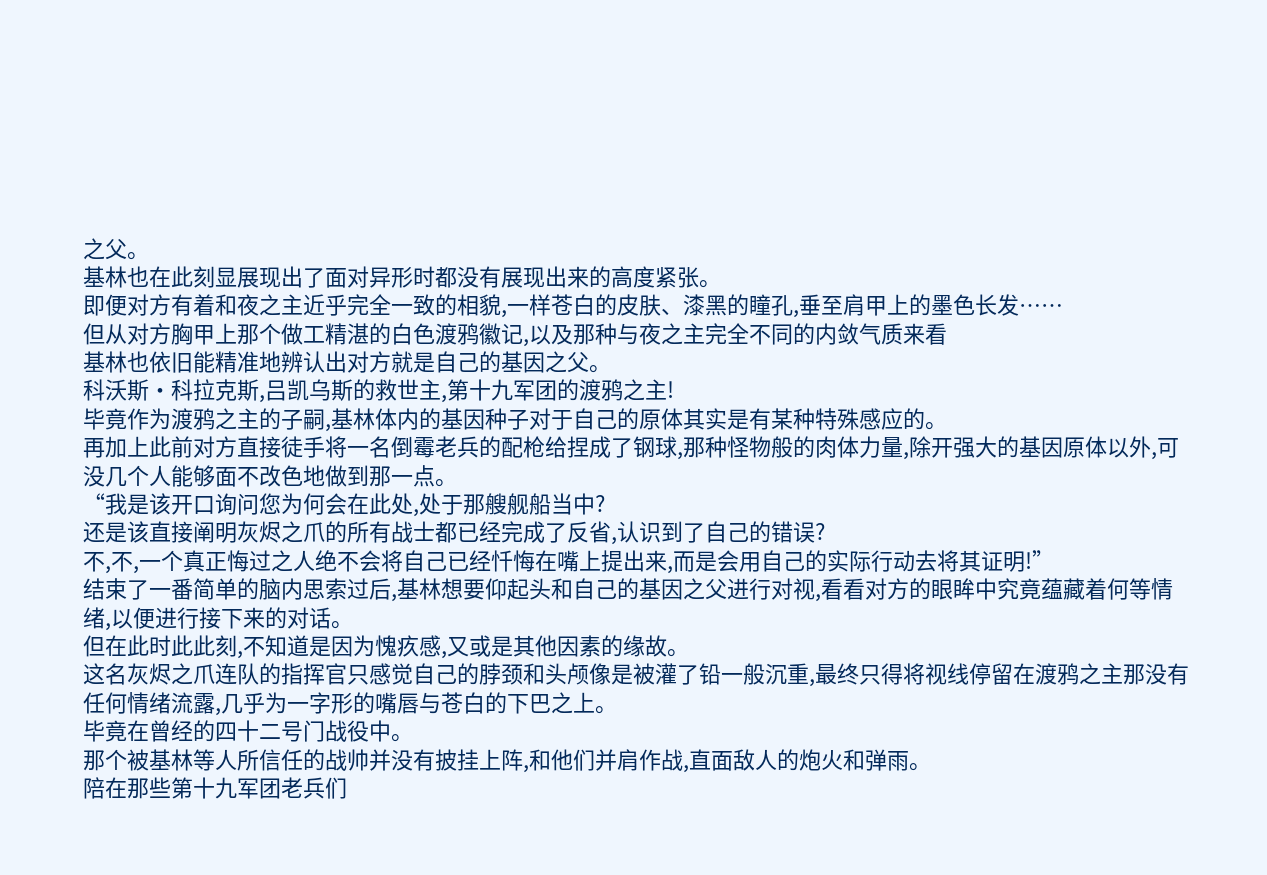之父。
基林也在此刻显展现出了面对异形时都没有展现出来的高度紧张。
即便对方有着和夜之主近乎完全一致的相貌,一样苍白的皮肤、漆黑的瞳孔,垂至肩甲上的墨色长发……
但从对方胸甲上那个做工精湛的白色渡鸦徽记,以及那种与夜之主完全不同的内敛气质来看
基林也依旧能精准地辨认出对方就是自己的基因之父。
科沃斯·科拉克斯,吕凯乌斯的救世主,第十九军团的渡鸦之主!
毕竟作为渡鸦之主的子嗣,基林体内的基因种子对于自己的原体其实是有某种特殊感应的。
再加上此前对方直接徒手将一名倒霉老兵的配枪给捏成了钢球,那种怪物般的肉体力量,除开强大的基因原体以外,可没几个人能够面不改色地做到那一点。
“我是该开口询问您为何会在此处,处于那艘舰船当中?
还是该直接阐明灰烬之爪的所有战士都已经完成了反省,认识到了自己的错误?
不,不,一个真正悔过之人绝不会将自己已经忏悔在嘴上提出来,而是会用自己的实际行动去将其证明!”
结束了一番简单的脑内思索过后,基林想要仰起头和自己的基因之父进行对视,看看对方的眼眸中究竟蕴藏着何等情绪,以便进行接下来的对话。
但在此时此此刻,不知道是因为愧疚感,又或是其他因素的缘故。
这名灰烬之爪连队的指挥官只感觉自己的脖颈和头颅像是被灌了铅一般沉重,最终只得将视线停留在渡鸦之主那没有任何情绪流露,几乎为一字形的嘴唇与苍白的下巴之上。
毕竟在曾经的四十二号门战役中。
那个被基林等人所信任的战帅并没有披挂上阵,和他们并肩作战,直面敌人的炮火和弹雨。
陪在那些第十九军团老兵们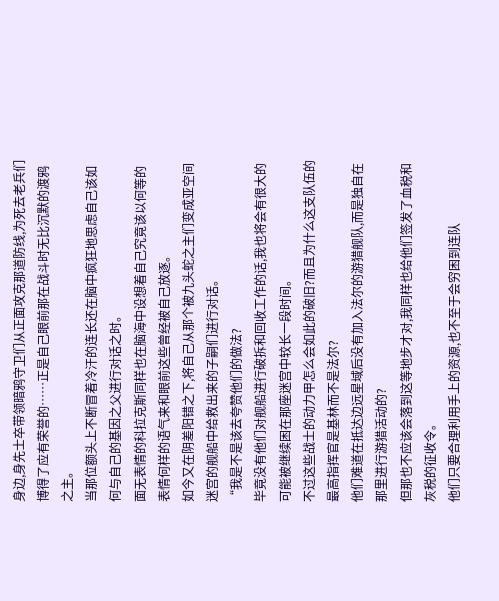身边,身先士卒带领暗鸦守卫们从正面攻克那道防线,为死去老兵们博得了应有荣誉的……正是自己眼前那在战斗时无比沉默的渡鸦之主。
当那位额头上不断冒着冷汗的连长还在脑中疯狂地思虑自己该如何与自己的基因之父进行对话之时。
面无表情的科拉克斯同样也在脑海中设想着自己究竟该以何等的表情何样的语气来和眼前这些曾经被自己放逐。
如今又在阴差阳错之下,将自己从那个被九头蛇之主们变成亚空间迷宫的舰船中给救出来的子嗣们进行对话。
“我是不是该去夸赞他们的做法?
毕竟没有他们对舰船进行破拆和回收工作的话,我也将会有很大的可能被继续困在那座迷宫中较长一段时间。
不过这些战士的动力甲怎么会如此的破旧?而且为什么这支队伍的最高指挥官是基林而不是法尔?
他们难道在抵达边远星域后没有加入法尔的游猎舰队,而是独自在那里进行游猎活动的?
但那也不应该会落到这等地步才对,我同样也给他们签发了血税和灰税的征收令。
他们只要合理利用手上的资源,也不至于会穷困到连队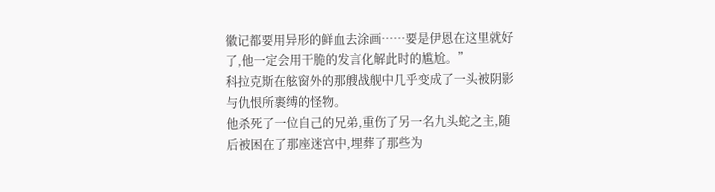徽记都要用异形的鲜血去涂画……要是伊恩在这里就好了,他一定会用干脆的发言化解此时的尴尬。”
科拉克斯在舷窗外的那艘战舰中几乎变成了一头被阴影与仇恨所裹缚的怪物。
他杀死了一位自己的兄弟,重伤了另一名九头蛇之主,随后被困在了那座迷宫中,埋葬了那些为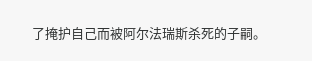了掩护自己而被阿尔法瑞斯杀死的子嗣。